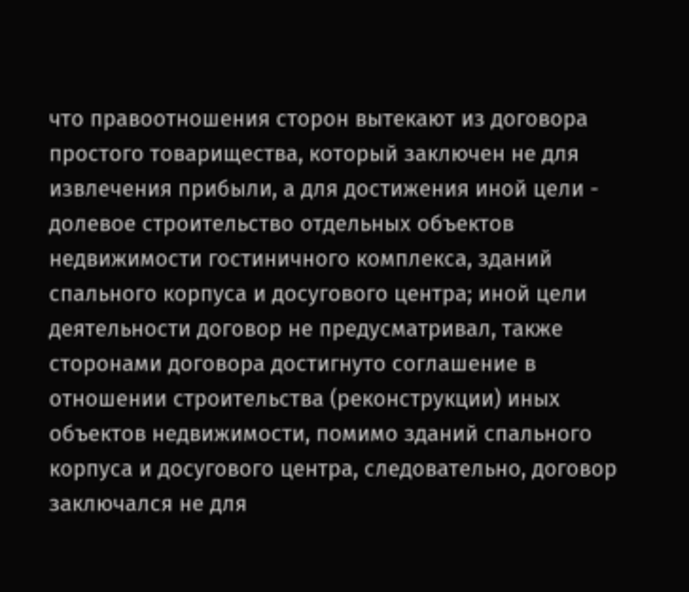что правоотношения сторон вытекают из договора простого товарищества, который заключен не для извлечения прибыли, а для достижения иной цели - долевое строительство отдельных объектов недвижимости гостиничного комплекса, зданий спального корпуса и досугового центра; иной цели деятельности договор не предусматривал, также сторонами договора достигнуто соглашение в отношении строительства (реконструкции) иных объектов недвижимости, помимо зданий спального корпуса и досугового центра, следовательно, договор заключался не для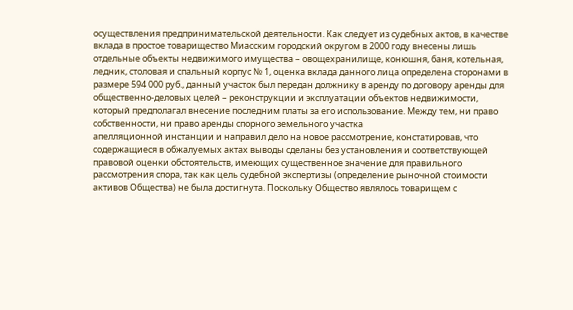осуществления предпринимательской деятельности. Как следует из судебных актов, в качестве вклада в простое товарищество Миасским городский округом в 2000 году внесены лишь отдельные объекты недвижимого имущества – овощехранилище, конюшня, баня, котельная, ледник, столовая и спальный корпус № 1, оценка вклада данного лица определена сторонами в размере 594 000 руб., данный участок был передан должнику в аренду по договору аренды для общественно-деловых целей – реконструкции и эксплуатации объектов недвижимости, который предполагал внесение последним платы за его использование. Между тем, ни право собственности, ни право аренды спорного земельного участка
апелляционной инстанции и направил дело на новое рассмотрение, констатировав, что содержащиеся в обжалуемых актах выводы сделаны без установления и соответствующей правовой оценки обстоятельств, имеющих существенное значение для правильного рассмотрения спора, так как цель судебной экспертизы (определение рыночной стоимости активов Общества) не была достигнута. Поскольку Общество являлось товарищем с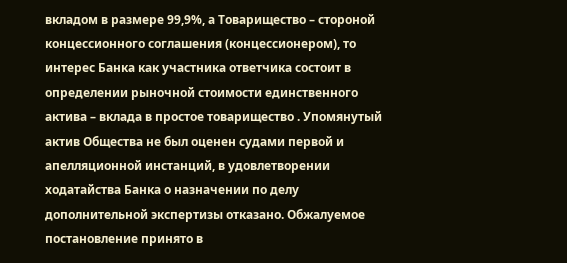вкладом в размере 99,9%, а Товарищество – стороной концессионного соглашения (концессионером), то интерес Банка как участника ответчика состоит в определении рыночной стоимости единственного актива – вклада в простое товарищество . Упомянутый актив Общества не был оценен судами первой и апелляционной инстанций, в удовлетворении ходатайства Банка о назначении по делу дополнительной экспертизы отказано. Обжалуемое постановление принято в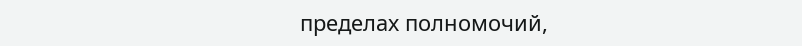пределах полномочий,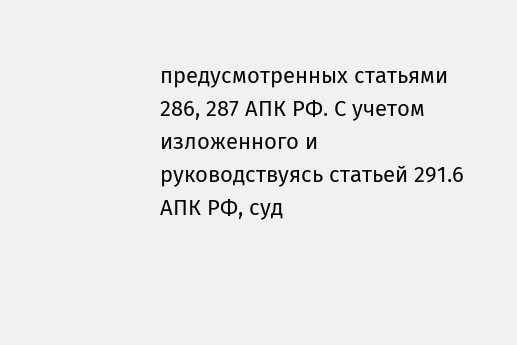предусмотренных статьями 286, 287 АПК РФ. С учетом изложенного и руководствуясь статьей 291.6 АПК РФ, суд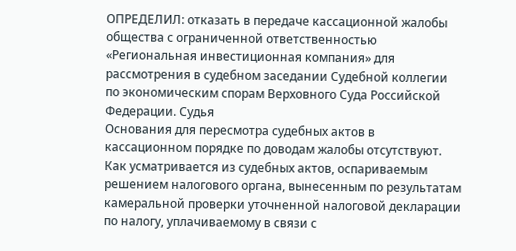ОПРЕДЕЛИЛ: отказать в передаче кассационной жалобы общества с ограниченной ответственностью «Региональная инвестиционная компания» для рассмотрения в судебном заседании Судебной коллегии по экономическим спорам Верховного Суда Российской Федерации. Судья
Основания для пересмотра судебных актов в кассационном порядке по доводам жалобы отсутствуют. Как усматривается из судебных актов, оспариваемым решением налогового органа, вынесенным по результатам камеральной проверки уточненной налоговой декларации по налогу, уплачиваемому в связи с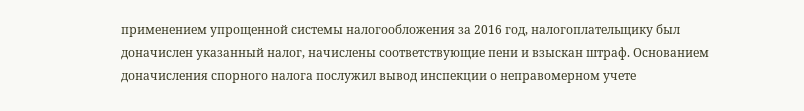применением упрощенной системы налогообложения за 2016 год, налогоплательщику был доначислен указанный налог, начислены соответствующие пени и взыскан штраф. Основанием доначисления спорного налога послужил вывод инспекции о неправомерном учете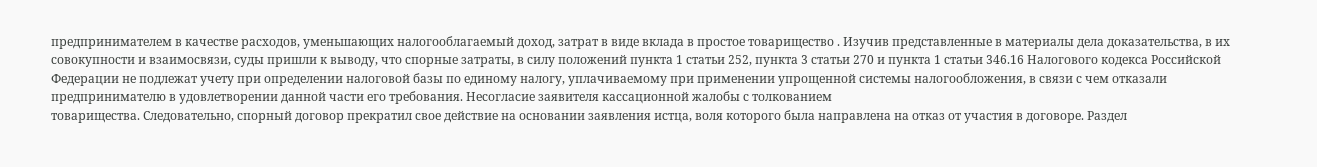предпринимателем в качестве расходов, уменьшающих налогооблагаемый доход, затрат в виде вклада в простое товарищество . Изучив представленные в материалы дела доказательства, в их совокупности и взаимосвязи, суды пришли к выводу, что спорные затраты, в силу положений пункта 1 статьи 252, пункта 3 статьи 270 и пункта 1 статьи 346.16 Налогового кодекса Российской Федерации не подлежат учету при определении налоговой базы по единому налогу, уплачиваемому при применении упрощенной системы налогообложения, в связи с чем отказали предпринимателю в удовлетворении данной части его требования. Несогласие заявителя кассационной жалобы с толкованием
товарищества. Следовательно, спорный договор прекратил свое действие на основании заявления истца, воля которого была направлена на отказ от участия в договоре. Раздел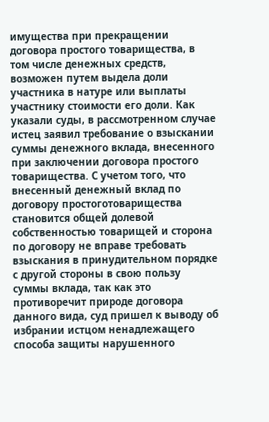имущества при прекращении договора простого товарищества, в том числе денежных средств, возможен путем выдела доли участника в натуре или выплаты участнику стоимости его доли. Как указали суды, в рассмотренном случае истец заявил требование о взыскании суммы денежного вклада, внесенного при заключении договора простого товарищества. С учетом того, что внесенный денежный вклад по договору простоготоварищества становится общей долевой собственностью товарищей и сторона по договору не вправе требовать взыскания в принудительном порядке с другой стороны в свою пользу суммы вклада, так как это противоречит природе договора данного вида, суд пришел к выводу об избрании истцом ненадлежащего способа защиты нарушенного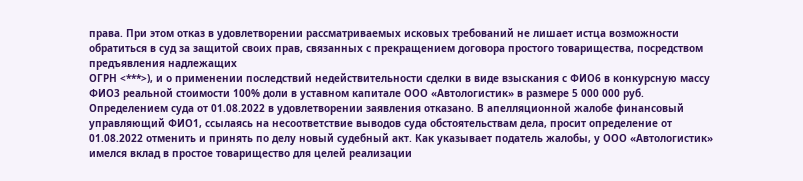права. При этом отказ в удовлетворении рассматриваемых исковых требований не лишает истца возможности обратиться в суд за защитой своих прав, связанных с прекращением договора простого товарищества, посредством предъявления надлежащих
ОГРН <***>), и о применении последствий недействительности сделки в виде взыскания с ФИО6 в конкурсную массу ФИО3 реальной стоимости 100% доли в уставном капитале ООО «Автологистик» в размере 5 000 000 руб. Определением суда от 01.08.2022 в удовлетворении заявления отказано. В апелляционной жалобе финансовый управляющий ФИО1, ссылаясь на несоответствие выводов суда обстоятельствам дела, просит определение от 01.08.2022 отменить и принять по делу новый судебный акт. Как указывает податель жалобы, у ООО «Автологистик» имелся вклад в простое товарищество для целей реализации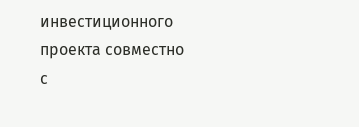инвестиционного проекта совместно с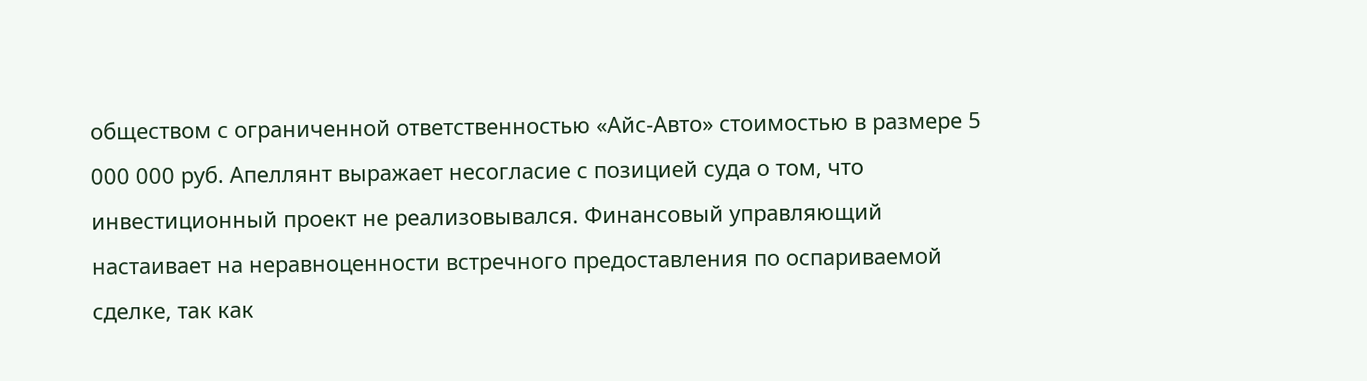обществом с ограниченной ответственностью «Айс-Авто» стоимостью в размере 5 000 000 руб. Апеллянт выражает несогласие с позицией суда о том, что инвестиционный проект не реализовывался. Финансовый управляющий настаивает на неравноценности встречного предоставления по оспариваемой сделке, так как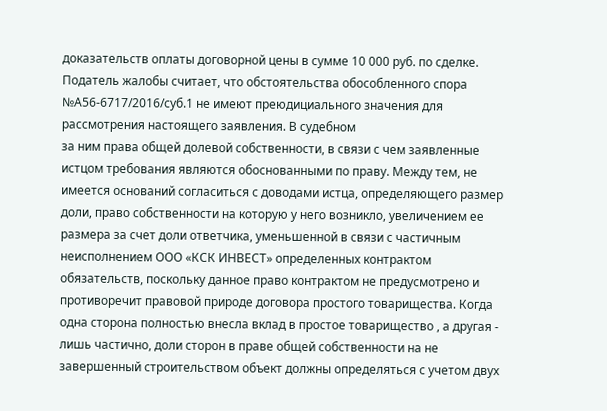доказательств оплаты договорной цены в сумме 10 000 руб. по сделке. Податель жалобы считает, что обстоятельства обособленного спора №А56-6717/2016/суб.1 не имеют преюдициального значения для рассмотрения настоящего заявления. В судебном
за ним права общей долевой собственности, в связи с чем заявленные истцом требования являются обоснованными по праву. Между тем, не имеется оснований согласиться с доводами истца, определяющего размер доли, право собственности на которую у него возникло, увеличением ее размера за счет доли ответчика, уменьшенной в связи с частичным неисполнением ООО «КСК ИНВЕСТ» определенных контрактом обязательств, поскольку данное право контрактом не предусмотрено и противоречит правовой природе договора простого товарищества. Когда одна сторона полностью внесла вклад в простое товарищество , а другая - лишь частично, доли сторон в праве общей собственности на не завершенный строительством объект должны определяться с учетом двух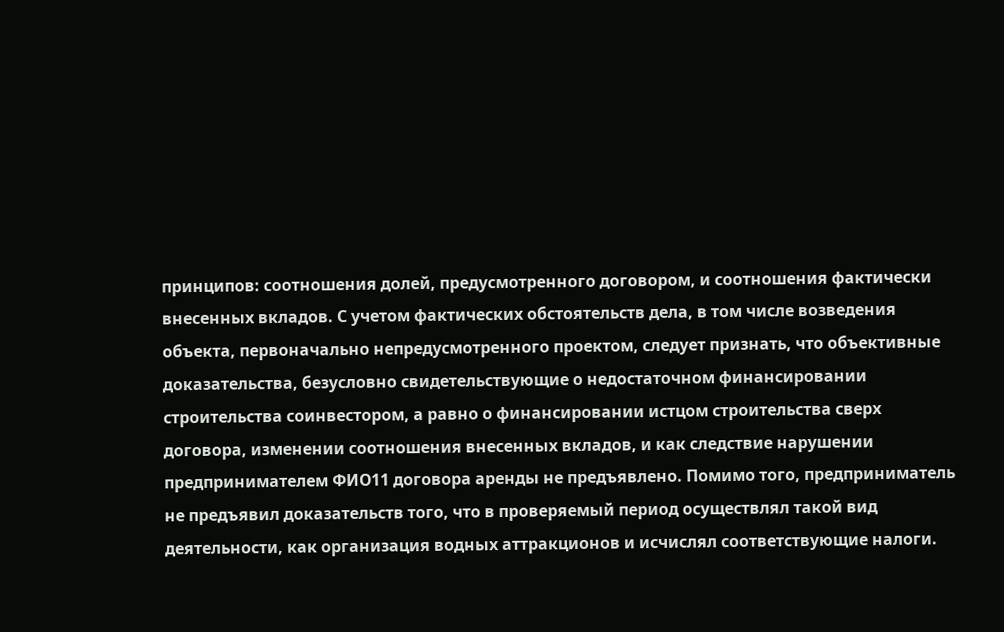принципов: соотношения долей, предусмотренного договором, и соотношения фактически внесенных вкладов. С учетом фактических обстоятельств дела, в том числе возведения объекта, первоначально непредусмотренного проектом, следует признать, что объективные доказательства, безусловно свидетельствующие о недостаточном финансировании строительства соинвестором, а равно о финансировании истцом строительства сверх договора, изменении соотношения внесенных вкладов, и как следствие нарушении
предпринимателем ФИО11 договора аренды не предъявлено. Помимо того, предприниматель не предъявил доказательств того, что в проверяемый период осуществлял такой вид деятельности, как организация водных аттракционов и исчислял соответствующие налоги.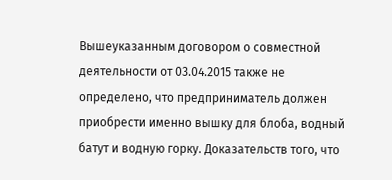Вышеуказанным договором о совместной деятельности от 03.04.2015 также не определено, что предприниматель должен приобрести именно вышку для блоба, водный батут и водную горку. Доказательств того, что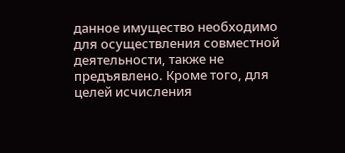данное имущество необходимо для осуществления совместной деятельности, также не предъявлено. Кроме того, для целей исчисления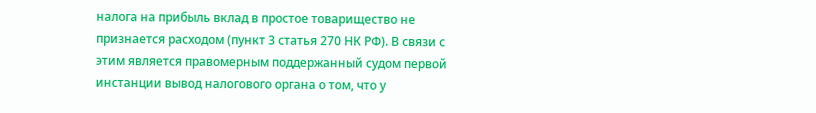налога на прибыль вклад в простое товарищество не признается расходом (пункт 3 статья 270 НК РФ). В связи с этим является правомерным поддержанный судом первой инстанции вывод налогового органа о том, что у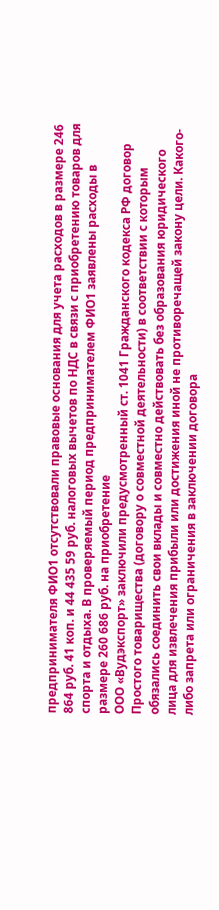предпринимателя ФИО1 отсутствовали правовые основания для учета расходов в размере 246 864 руб. 41 коп. и 44 435 59 руб. налоговых вычетов по НДС в связи с приобретению товаров для спорта и отдыха. В проверяемый период предпринимателем ФИО1 заявлены расходы в размере 260 686 руб. на приобретение
ООО «Вудэкспорт» заключили предусмотренный ст. 1041 Гражданского кодекса РФ договор Простого товарищества (договору о совместной деятельности) в соответствии с которым обязались соединить свои вклады и совместно действовать без образования юридического лица для извлечения прибыли или достижения иной не противоречащей закону цели. Какого-либо запрета или ограничения в заключении договора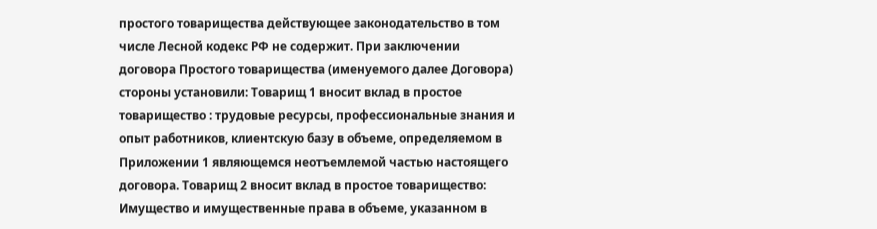простого товарищества действующее законодательство в том числе Лесной кодекс РФ не содержит. При заключении договора Простого товарищества (именуемого далее Договора) стороны установили: Товарищ 1 вносит вклад в простое товарищество : трудовые ресурсы, профессиональные знания и опыт работников, клиентскую базу в объеме, определяемом в Приложении 1 являющемся неотъемлемой частью настоящего договора. Товарищ 2 вносит вклад в простое товарищество: Имущество и имущественные права в объеме, указанном в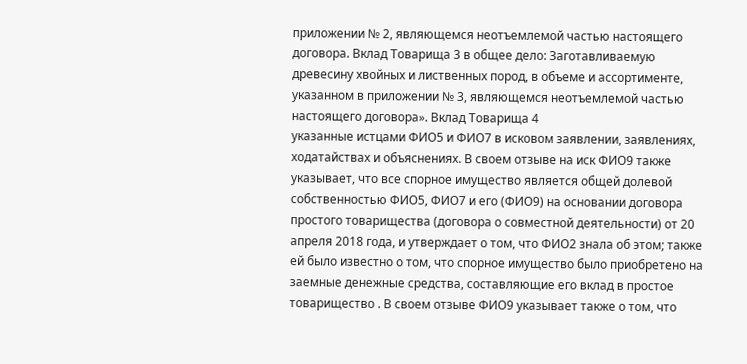приложении № 2, являющемся неотъемлемой частью настоящего договора. Вклад Товарища 3 в общее дело: Заготавливаемую древесину хвойных и лиственных пород, в объеме и ассортименте, указанном в приложении № 3, являющемся неотъемлемой частью настоящего договора». Вклад Товарища 4
указанные истцами ФИО5 и ФИО7 в исковом заявлении, заявлениях, ходатайствах и объяснениях. В своем отзыве на иск ФИО9 также указывает, что все спорное имущество является общей долевой собственностью ФИО5, ФИО7 и его (ФИО9) на основании договора простого товарищества (договора о совместной деятельности) от 20 апреля 2018 года, и утверждает о том, что ФИО2 знала об этом; также ей было известно о том, что спорное имущество было приобретено на заемные денежные средства, составляющие его вклад в простое товарищество . В своем отзыве ФИО9 указывает также о том, что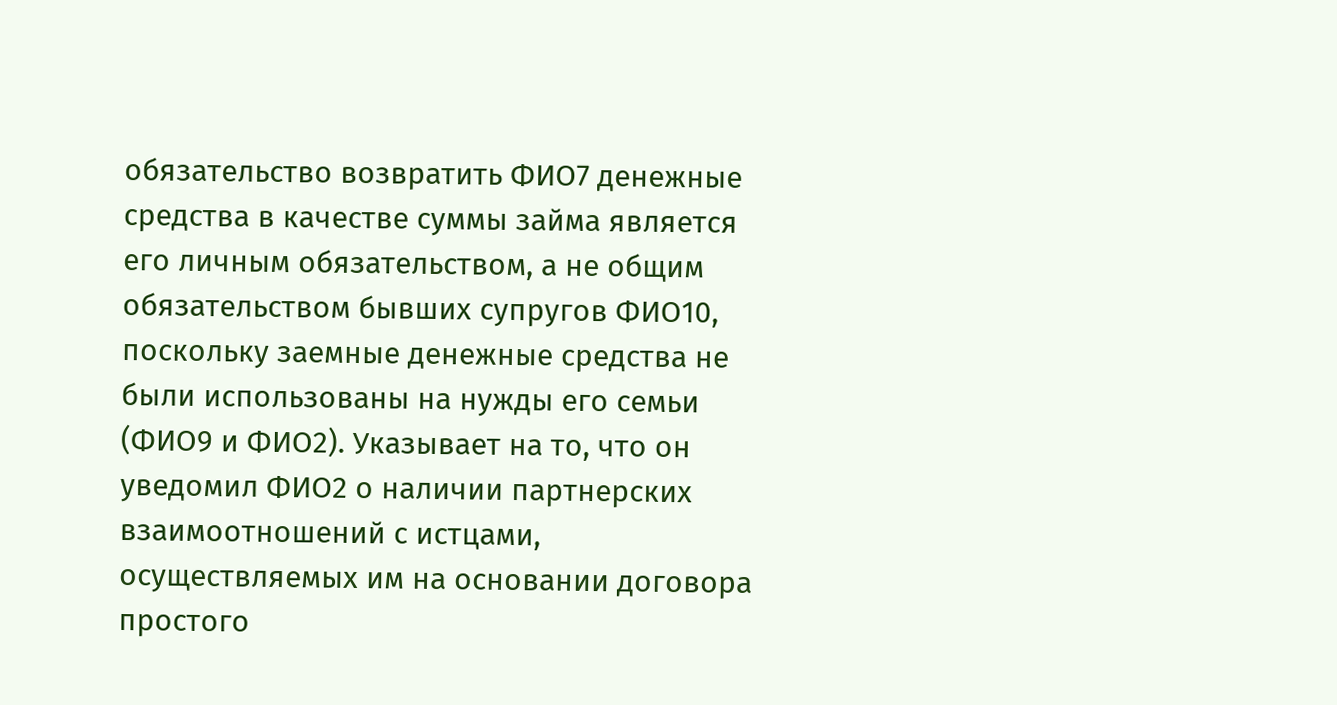обязательство возвратить ФИО7 денежные средства в качестве суммы займа является его личным обязательством, а не общим обязательством бывших супругов ФИО10, поскольку заемные денежные средства не были использованы на нужды его семьи (ФИО9 и ФИО2). Указывает на то, что он уведомил ФИО2 о наличии партнерских взаимоотношений с истцами, осуществляемых им на основании договора простого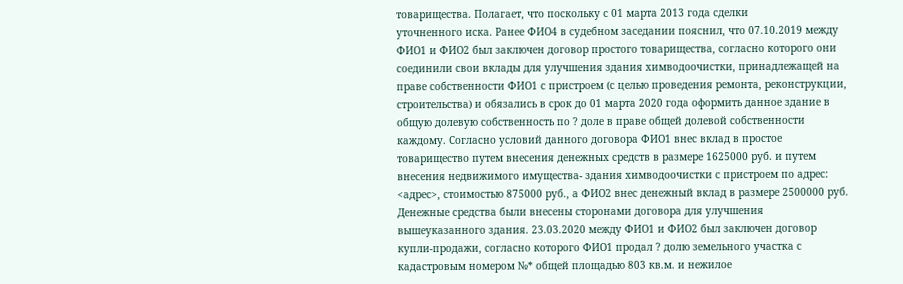товарищества. Полагает, что поскольку с 01 марта 2013 года сделки
уточненного иска. Ранее ФИО4 в судебном заседании пояснил, что 07.10.2019 между ФИО1 и ФИО2 был заключен договор простого товарищества, согласно которого они соединили свои вклады для улучшения здания химводоочистки, принадлежащей на праве собственности ФИО1 с пристроем (с целью проведения ремонта, реконструкции, строительства) и обязались в срок до 01 марта 2020 года оформить данное здание в общую долевую собственность по ? доле в праве общей долевой собственности каждому. Согласно условий данного договора ФИО1 внес вклад в простое товарищество путем внесения денежных средств в размере 1625000 руб. и путем внесения недвижимого имущества- здания химводоочистки с пристроем по адрес: <адрес>, стоимостью 875000 руб., а ФИО2 внес денежный вклад в размере 2500000 руб. Денежные средства были внесены сторонами договора для улучшения вышеуказанного здания. 23.03.2020 между ФИО1 и ФИО2 был заключен договор купли-продажи, согласно которого ФИО1 продал ? долю земельного участка с кадастровым номером №* общей площадью 803 кв.м. и нежилое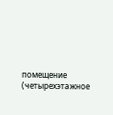помещение (четырехэтажное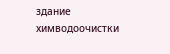здание химводоочистки